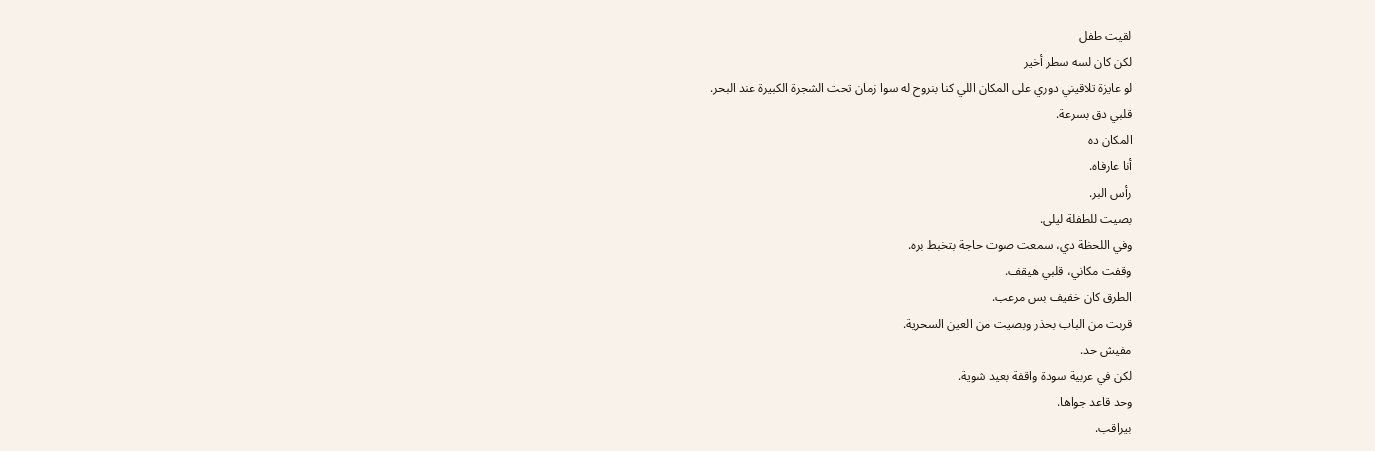لقيت طفل
لكن كان لسه سطر أخير
لو عايزة تلاقيني دوري على المكان اللي كنا بنروح له سوا زمان تحت الشجرة الكبيرة عند البحر.
قلبي دق بسرعة.
المكان ده
أنا عارفاه.
رأس البر.
بصيت للطفلة ليلى.
وفي اللحظة دي، سمعت صوت حاجة بتخبط بره.
وقفت مكاني، قلبي هيقف.
الطرق كان خفيف بس مرعب.
قربت من الباب بحذر وبصيت من العين السحرية.
مفيش حد.
لكن في عربية سودة واقفة بعيد شوية.
وحد قاعد جواها.
بيراقب.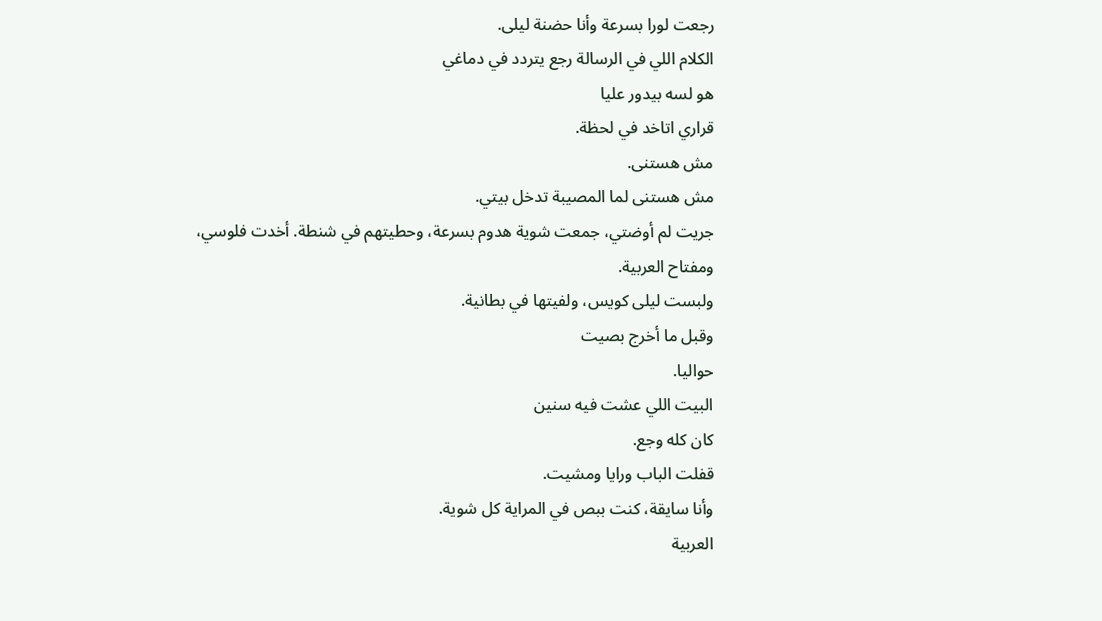رجعت لورا بسرعة وأنا حضنة ليلى.
الكلام اللي في الرسالة رجع يتردد في دماغي
هو لسه بيدور عليا
قراري اتاخد في لحظة.
مش هستنى.
مش هستنى لما المصيبة تدخل بيتي.
جريت لم أوضتي، جمعت شوية هدوم بسرعة، وحطيتهم في شنطة. أخدت فلوسي، ومفتاح العربية.
ولبست ليلى كويس، ولفيتها في بطانية.
وقبل ما أخرج بصيت
حواليا.
البيت اللي عشت فيه سنين
كان كله وجع.
قفلت الباب ورايا ومشيت.
وأنا سايقة، كنت ببص في المراية كل شوية.
العربية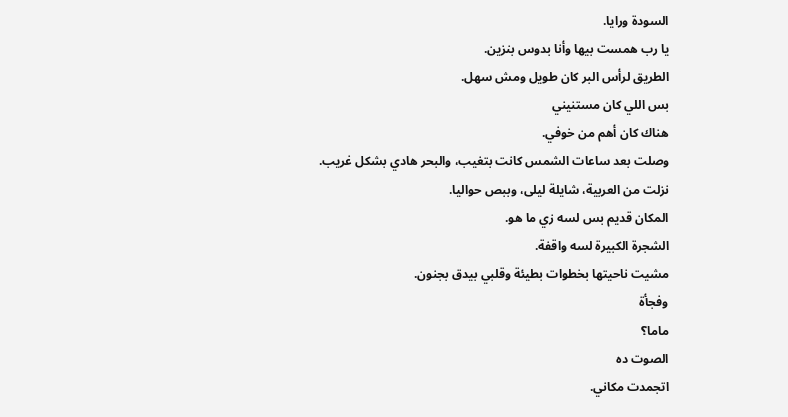السودة ورايا.
يا رب همست بيها وأنا بدوس بنزين.
الطريق لرأس البر كان طويل ومش سهل.
بس اللي كان مستنيني
هناك كان أهم من خوفي.
وصلت بعد ساعات الشمس كانت بتغيب، والبحر هادي بشكل غريب.
نزلت من العربية، شايلة ليلى، وببص حواليا.
المكان قديم بس لسه زي ما هو.
الشجرة الكبيرة لسه واقفة.
مشيت ناحيتها بخطوات بطيئة وقلبي بيدق بجنون.
وفجأة
ماما؟
الصوت ده
اتجمدت مكاني.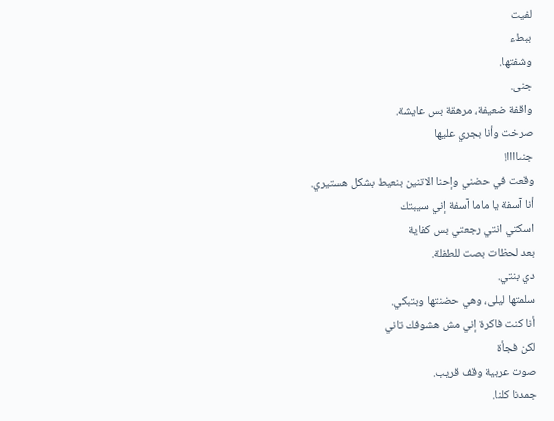لفيت
ببطء
وشفتها.
جنى.
واقفة ضعيفة، مرهقة بس عايشة.
صرخت وأنا بجري عليها
جنىاااا!
وقعت في حضني وإحنا الاتنين بنعيط بشكل هستيري.
أنا آسفة يا ماما آسفة إني سيبتك
اسكتي انتي رجعتي بس كفاية
بعد لحظات بصت للطفلة.
دي بنتي.
سلمتها ليلى، وهي حضنتها وبتبكي.
أنا كنت فاكرة إني مش هشوفك تاني
لكن فجأة
صوت عربية وقف قريب.
جمدنا كلنا.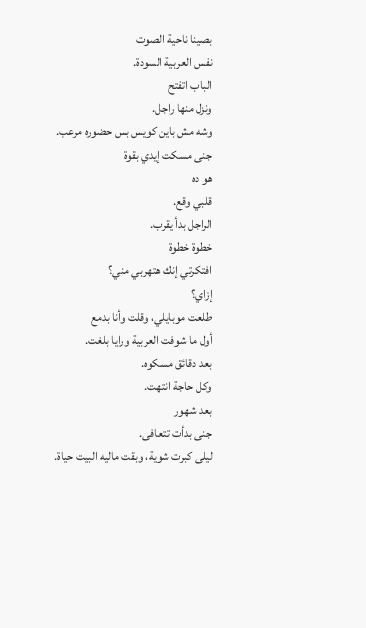بصينا ناحية الصوت
نفس العربية السودة.
الباب اتفتح
ونزل منها راجل.
وشه مش باين كويس بس حضوره مرعب.
جنى مسكت إيدي بقوة
هو ده
قلبي وقع.
الراجل بدأ يقرب.
خطوة خطوة
افتكرتي إنك هتهربي مني؟
إزاي؟
طلعت موبايلي، وقلت وأنا بدمع
أول ما شوفت العربية ورايا بلغت.
بعد دقائق مسكوه.
وكل حاجة انتهت.
بعد شهور
جنى بدأت تتعافى.
ليلى كبرت شوية، وبقت ماليه البيت حياة.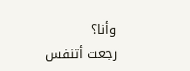وأنا؟
رجعت أتنفس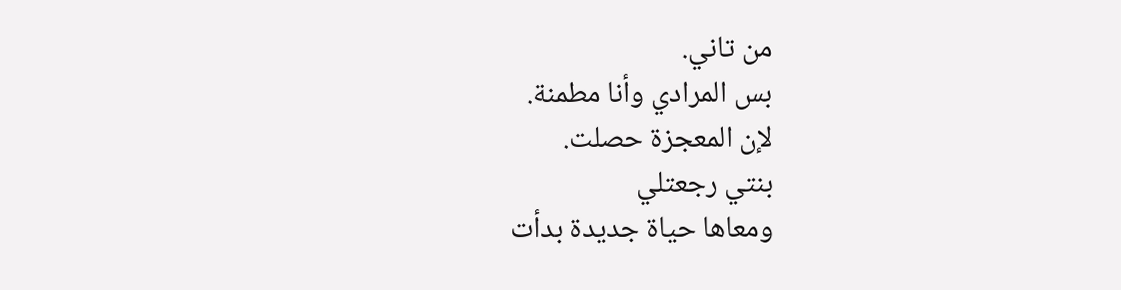من تاني.
بس المرادي وأنا مطمنة.
لإن المعجزة حصلت.
بنتي رجعتلي
ومعاها حياة جديدة بدأت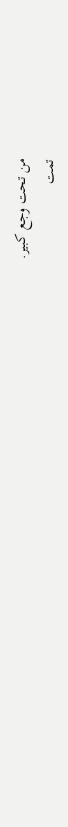من تحت وجع كبير.
تمت